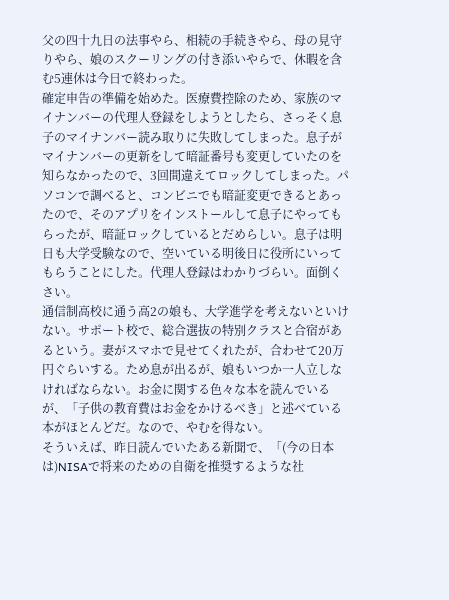父の四十九日の法事やら、相続の手続きやら、母の見守りやら、娘のスクーリングの付き添いやらで、休暇を含む5連休は今日で終わった。
確定申告の準備を始めた。医療費控除のため、家族のマイナンバーの代理人登録をしようとしたら、さっそく息子のマイナンバー読み取りに失敗してしまった。息子がマイナンバーの更新をして暗証番号も変更していたのを知らなかったので、3回間違えてロックしてしまった。パソコンで調べると、コンビニでも暗証変更できるとあったので、そのアプリをインストールして息子にやってもらったが、暗証ロックしているとだめらしい。息子は明日も大学受験なので、空いている明後日に役所にいってもらうことにした。代理人登録はわかりづらい。面倒くさい。
通信制高校に通う高2の娘も、大学進学を考えないといけない。サポート校で、総合選抜の特別クラスと合宿があるという。妻がスマホで見せてくれたが、合わせて20万円ぐらいする。ため息が出るが、娘もいつか一人立しなければならない。お金に関する色々な本を読んでいるが、「子供の教育費はお金をかけるべき」と述べている本がほとんどだ。なので、やむを得ない。
そういえば、昨日読んでいたある新聞で、「(今の日本は)NISAで将来のための自衛を推奨するような社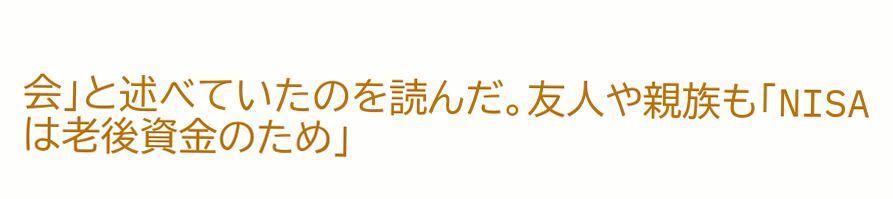会」と述べていたのを読んだ。友人や親族も「NISAは老後資金のため」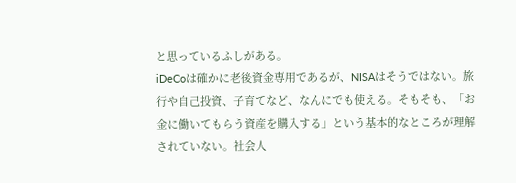と思っているふしがある。
iDeCoは確かに老後資金専用であるが、NISAはそうではない。旅行や自己投資、子育てなど、なんにでも使える。そもそも、「お金に働いてもらう資産を購入する」という基本的なところが理解されていない。社会人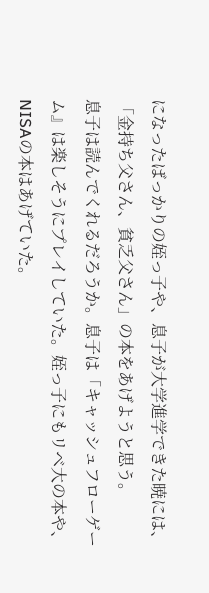になったばっかりの姪っ子や、息子が大学進学できた暁には、「金持ち父さん、貧乏父さん」の本をあげようと思う。
息子は読んでくれるだろうか。息子は「キャッシュフローゲーム』は楽しそうにプレイしていた。姪っ子にもリベ大の本や、NISAの本はあげていた。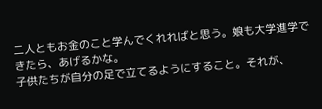二人ともお金のこと学んでくれればと思う。娘も大学進学できたら、あげるかな。
子供たちが自分の足で立てるようにすること。それが、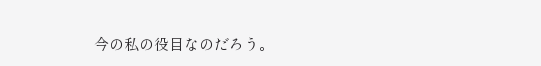今の私の役目なのだろう。